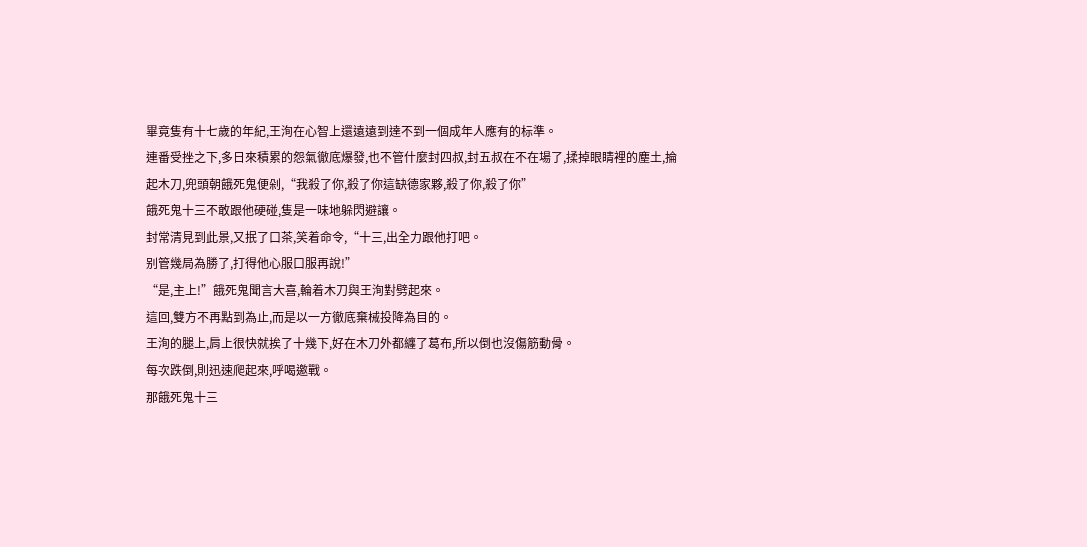畢竟隻有十七歲的年紀,王洵在心智上還遠遠到達不到一個成年人應有的标準。
連番受挫之下,多日來積累的怨氣徹底爆發,也不管什麼封四叔,封五叔在不在場了,揉掉眼睛裡的塵土,掄起木刀,兜頭朝餓死鬼便剁,“我殺了你,殺了你這缺德家夥,殺了你,殺了你”
餓死鬼十三不敢跟他硬碰,隻是一味地躲閃避讓。
封常清見到此景,又抿了口茶,笑着命令,“十三,出全力跟他打吧。
别管幾局為勝了,打得他心服口服再說!”
“是,主上!”餓死鬼聞言大喜,輪着木刀與王洵對劈起來。
這回,雙方不再點到為止,而是以一方徹底棄械投降為目的。
王洵的腿上,肩上很快就挨了十幾下,好在木刀外都纏了葛布,所以倒也沒傷筋動骨。
每次跌倒,則迅速爬起來,呼喝邀戰。
那餓死鬼十三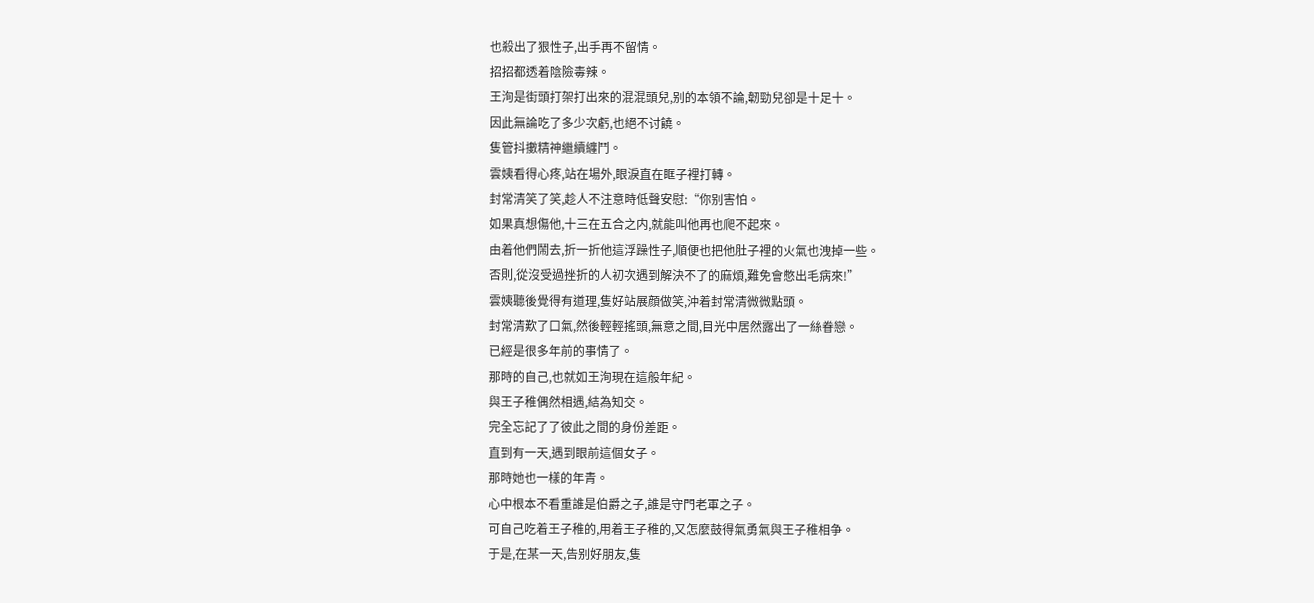也殺出了狠性子,出手再不留情。
招招都透着陰險毒辣。
王洵是街頭打架打出來的混混頭兒,别的本領不論,韌勁兒卻是十足十。
因此無論吃了多少次虧,也絕不讨饒。
隻管抖擻精神繼續纏鬥。
雲姨看得心疼,站在場外,眼淚直在眶子裡打轉。
封常清笑了笑,趁人不注意時低聲安慰:“你别害怕。
如果真想傷他,十三在五合之内,就能叫他再也爬不起來。
由着他們鬧去,折一折他這浮躁性子,順便也把他肚子裡的火氣也洩掉一些。
否則,從沒受過挫折的人初次遇到解決不了的麻煩,難免會憋出毛病來!”
雲姨聽後覺得有道理,隻好站展顔做笑,沖着封常清微微點頭。
封常清歎了口氣,然後輕輕搖頭,無意之間,目光中居然露出了一絲眷戀。
已經是很多年前的事情了。
那時的自己,也就如王洵現在這般年紀。
與王子稚偶然相遇,結為知交。
完全忘記了了彼此之間的身份差距。
直到有一天,遇到眼前這個女子。
那時她也一樣的年青。
心中根本不看重誰是伯爵之子,誰是守門老軍之子。
可自己吃着王子稚的,用着王子稚的,又怎麼鼓得氣勇氣與王子稚相争。
于是,在某一天,告别好朋友,隻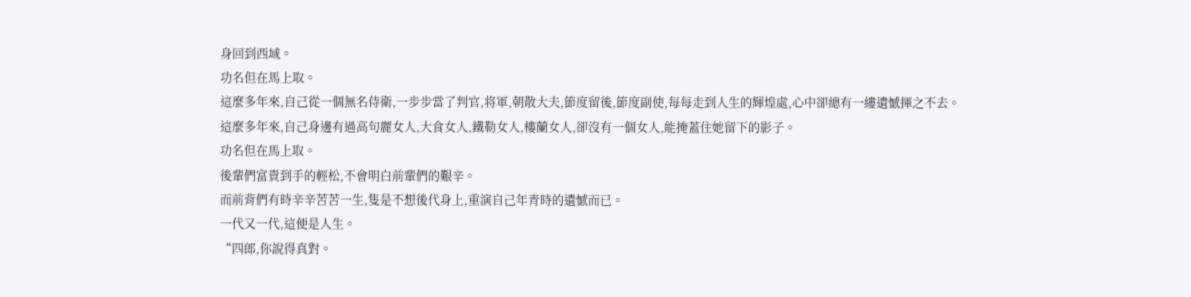身回到西域。
功名但在馬上取。
這麼多年來,自己從一個無名侍衛,一步步當了判官,将軍,朝散大夫,節度留後,節度副使,每每走到人生的輝煌處,心中卻總有一縷遺憾揮之不去。
這麼多年來,自己身邊有過高句麗女人,大食女人,鐵勒女人,樓蘭女人,卻沒有一個女人,能掩蓋住她留下的影子。
功名但在馬上取。
後輩們富貴到手的輕松,不會明白前輩們的艱辛。
而前背們有時辛辛苦苦一生,隻是不想後代身上,重演自己年青時的遺憾而已。
一代又一代,這便是人生。
“四郎,你說得真對。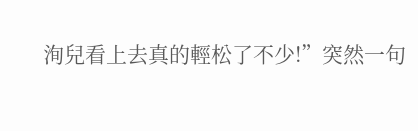洵兒看上去真的輕松了不少!”突然一句